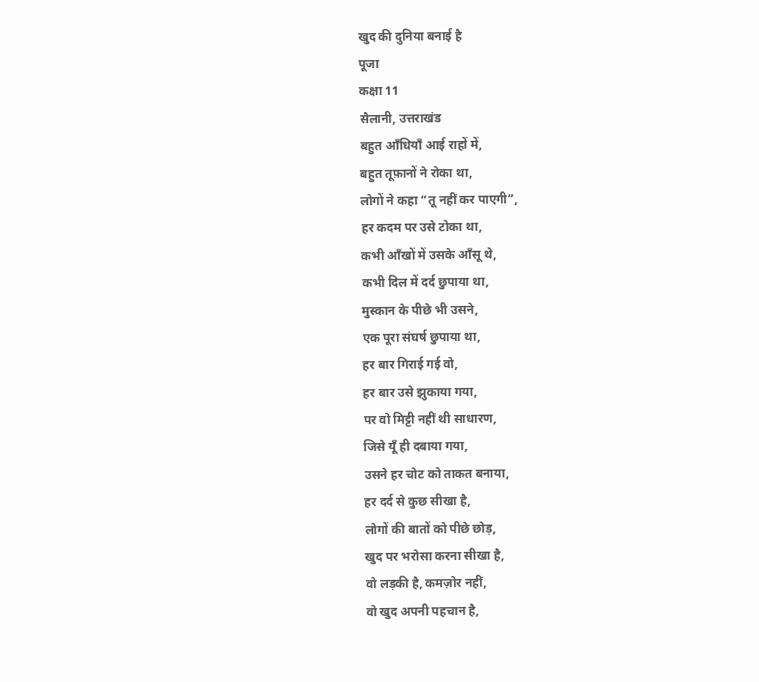खुद की दुनिया बनाई है
पूजा
कक्षा 11
सैलानी, उत्तराखंड
बहुत आँधियाँ आई राहों में,
बहुत तूफ़ानों ने रोका था,
लोगों ने कहा “तू नहीं कर पाएगी”,
हर कदम पर उसे टोका था,
कभी आँखों में उसके आँसू थे,
कभी दिल में दर्द छुपाया था,
मुस्कान के पीछे भी उसने,
एक पूरा संघर्ष छुपाया था,
हर बार गिराई गई वो,
हर बार उसे झुकाया गया,
पर वो मिट्टी नहीं थी साधारण,
जिसे यूँ ही दबाया गया,
उसने हर चोट को ताकत बनाया,
हर दर्द से कुछ सीखा है,
लोगों की बातों को पीछे छोड़,
खुद पर भरोसा करना सीखा है,
वो लड़की है, कमज़ोर नहीं,
वो खुद अपनी पहचान है,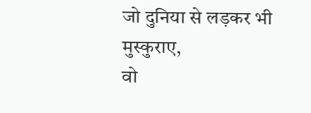जो दुनिया से लड़कर भी मुस्कुराए,
वो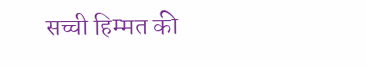सच्ची हिम्मत की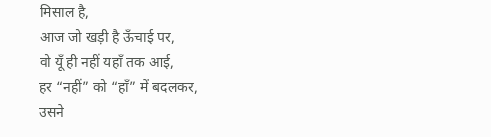मिसाल है,
आज जो खड़ी है ऊँचाई पर,
वो यूँ ही नहीं यहाँ तक आई,
हर “नहीं” को “हाँ” में बदलकर,
उसने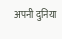अपनी दुनिया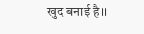खुद बनाई है।।